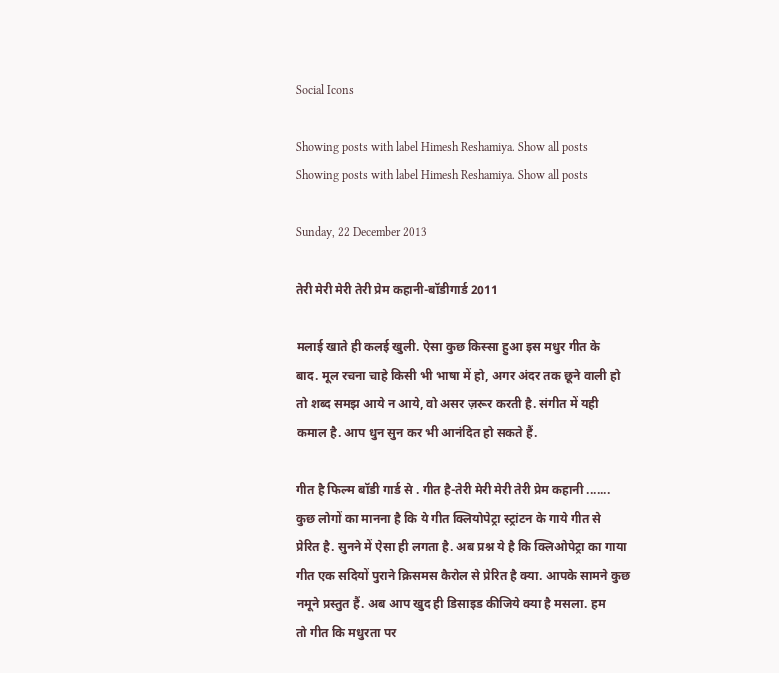Social Icons

Showing posts with label Himesh Reshamiya. Show all posts
Showing posts with label Himesh Reshamiya. Show all posts

Sunday, 22 December 2013

तेरी मेरी मेरी तेरी प्रेम कहानी-बॉडीगार्ड 2011

मलाई खाते ही कलई खुली. ऐसा कुछ किस्सा हुआ इस मधुर गीत के
बाद. मूल रचना चाहे किसी भी भाषा में हो, अगर अंदर तक छूने वाली हो
तो शब्द समझ आये न आये, वो असर ज़रूर करती है. संगीत में यही
कमाल है. आप धुन सुन कर भी आनंदित हो सकते हैं.

गीत है फिल्म बॉडी गार्ड से . गीत है-तेरी मेरी मेरी तेरी प्रेम कहानी .......
कुछ लोगों का मानना है कि ये गीत क्लियोपेट्रा स्ट्रांटन के गाये गीत से
प्रेरित है. सुनने में ऐसा ही लगता है. अब प्रश्न ये है कि क्लिओपेट्रा का गाया
गीत एक सदियों पुराने क्रिसमस कैरोल से प्रेरित है क्या. आपके सामने कुछ
नमूने प्रस्तुत हैं. अब आप खुद ही डिसाइड कीजिये क्या है मसला. हम
तो गीत कि मधुरता पर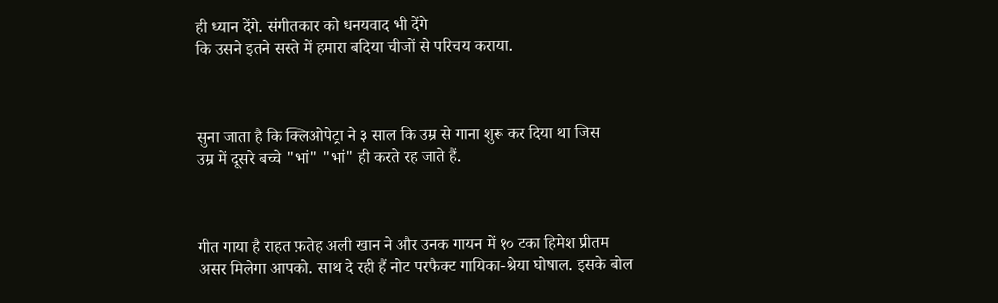ही ध्यान देंगे. संगीतकार को धनयवाद भी देंगे
कि उसने इतने सस्ते में हमारा बदिया चीजों से परिचय कराया.



सुना जाता है कि क्लिओपेट्रा ने ३ साल कि उम्र से गाना शुरू कर दिया था जिस
उम्र में दूसरे बच्चे "भां" "भां" ही करते रह जाते हैं.



गीत गाया है राहत फ़तेह अली खान ने और उनक गायन में १० टका हिमेश प्रीतम
असर मिलेगा आपको. साथ दे रही हैं नोट परफैक्ट गायिका-श्रेया घोषाल. इसके बोल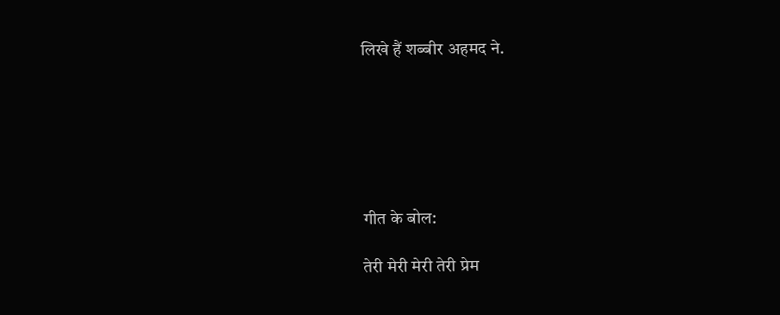लिखे हैं शब्बीर अहमद ने.






गीत के बोल:

तेरी मेरी मेरी तेरी प्रेम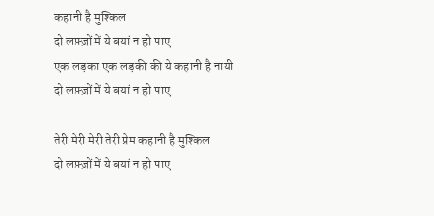कहानी है मुश्किल
दो लफ़्ज़ों में ये बयां न हो पाए
एक लड़का एक लड़की की ये कहानी है नायी
दो लफ़्ज़ों में ये बयां न हो पाए

तेरी मेरी मेरी तेरी प्रेम कहानी है मुश्किल
दो लफ़्ज़ों में ये बयां न हो पाए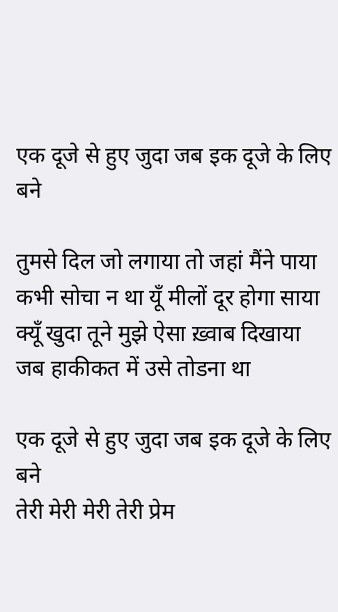एक दूजे से हुए जुदा जब इक दूजे के लिए बने

तुमसे दिल जो लगाया तो जहां मैंने पाया
कभी सोचा न था यूँ मीलों दूर होगा साया
क्यूँ खुदा तूने मुझे ऐसा ख़्वाब दिखाया
जब हाकीकत में उसे तोडना था

एक दूजे से हुए जुदा जब इक दूजे के लिए बने
तेरी मेरी मेरी तेरी प्रेम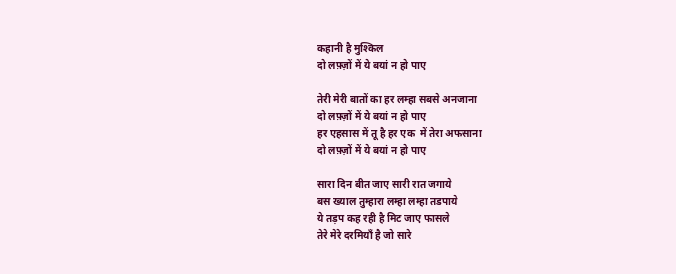कहानी है मुश्किल
दो लफ़्ज़ों में ये बयां न हो पाए

तेरी मेरी बातों का हर लम्हा सबसे अनजाना
दो लफ़्ज़ों में ये बयां न हो पाए
हर एहसास में तू है हर एक  में तेरा अफसाना
दो लफ़्ज़ों में ये बयां न हो पाए

सारा दिन बीत जाए सारी रात जगाये
बस ख्याल तुम्हारा लम्हा लम्हा तडपाये
ये तड़प कह रही है मिट जाए फासले
तेरे मेरे दरमियाँ है जो सारे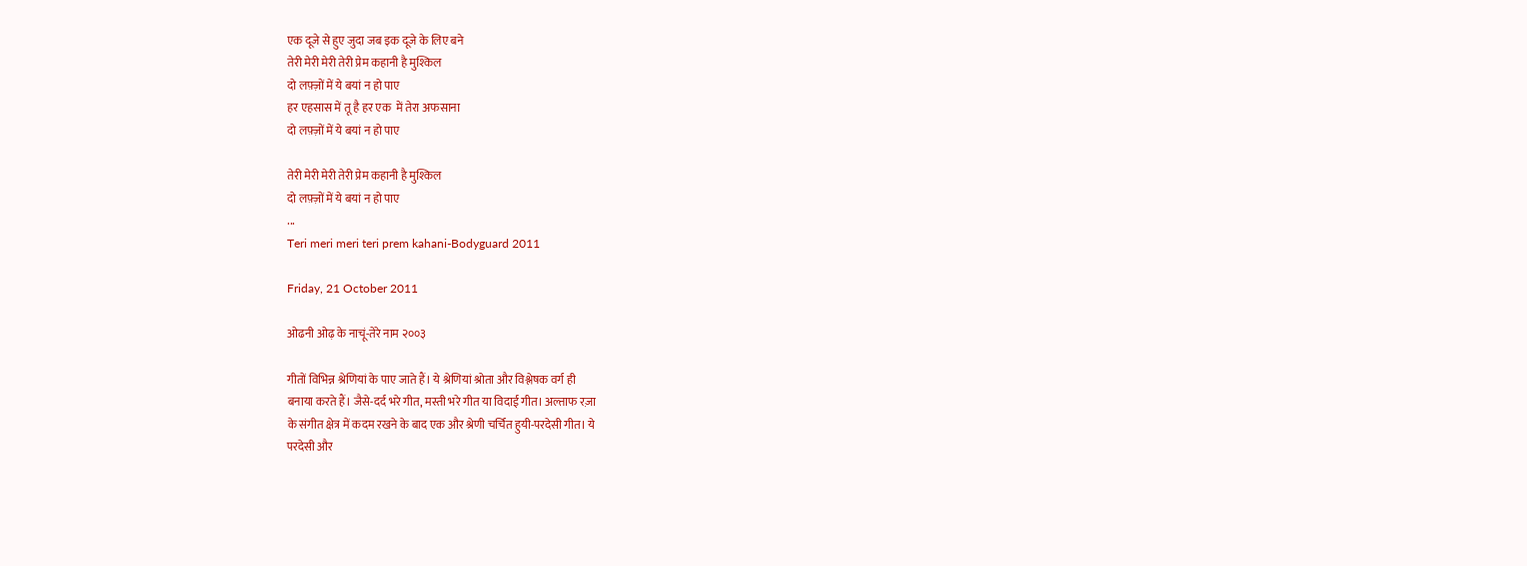एक दूजे से हुए जुदा जब इक दूजे के लिए बने
तेरी मेरी मेरी तेरी प्रेम कहानी है मुश्किल
दो लफ़्ज़ों में ये बयां न हो पाए
हर एहसास में तू है हर एक  में तेरा अफसाना
दो लफ़्ज़ों में ये बयां न हो पाए

तेरी मेरी मेरी तेरी प्रेम कहानी है मुश्किल
दो लफ़्ज़ों में ये बयां न हो पाए
...
Teri meri meri teri prem kahani-Bodyguard 2011

Friday, 21 October 2011

ओढनी ओढ़ के नाचूं-तेरे नाम २००३

गीतों विभिन्न श्रेणियां के पाए जाते हैं। ये श्रेणियां श्रोता और विश्लेषक वर्ग ही
बनाया करते हैं। जैसे-दर्द भरे गीत, मस्ती भरे गीत या विदाई गीत। अल्ताफ रज़ा
के संगीत क्षेत्र में कदम रखने के बाद एक और श्रेणी चर्चित हुयी-परदेसी गीत। ये
परदेसी और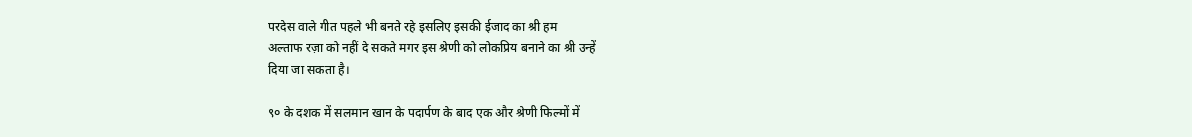परदेस वाले गीत पहले भी बनते रहे इसलिए इसकी ईजाद का श्री हम
अल्ताफ रज़ा को नहीं दे सकते मगर इस श्रेणी को लोकप्रिय बनाने का श्री उन्हें
दिया जा सकता है।

९० के दशक में सलमान खान के पदार्पण के बाद एक और श्रेणी फिल्मों में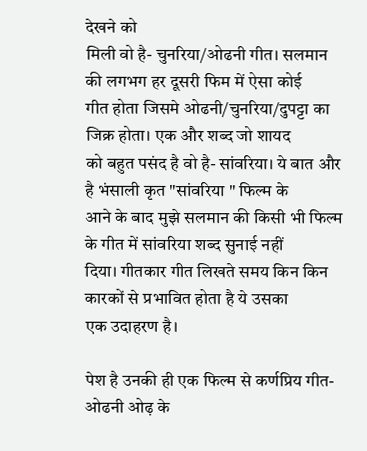देखने को
मिली वो है- चुनरिया/ओढनी गीत। सलमान की लगभग हर दूसरी फिम में ऐसा कोई
गीत होता जिसमे ओढनी/चुनरिया/दुपट्टा का जिक्र होता। एक और शब्द जो शायद
को बहुत पसंद है वो है- सांवरिया। ये बात और है भंसाली कृत "सांवरिया " फिल्म के
आने के बाद मुझे सलमान की किसी भी फिल्म के गीत में सांवरिया शब्द सुनाई नहीं
दिया। गीतकार गीत लिखते समय किन किन कारकों से प्रभावित होता है ये उसका
एक उदाहरण है।

पेश है उनकी ही एक फिल्म से कर्णप्रिय गीत-ओढनी ओढ़ के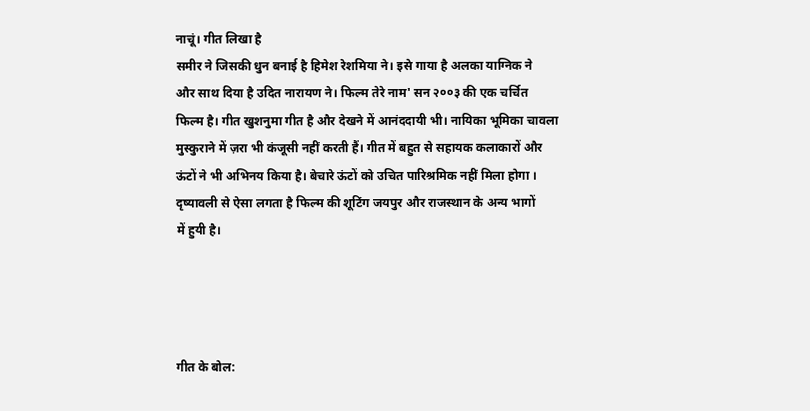नाचूं। गीत लिखा है
समीर ने जिसकी धुन बनाई है हिमेश रेशमिया ने। इसे गाया है अलका याग्निक ने
और साथ दिया है उदित नारायण ने। फिल्म तेरे नाम' सन २००३ की एक चर्चित
फिल्म है। गीत खुशनुमा गीत है और देखने में आनंददायी भी। नायिका भूमिका चावला
मुस्कुराने में ज़रा भी कंजूसी नहीं करती हैं। गीत में बहुत से सहायक कलाकारों और
ऊंटों ने भी अभिनय किया है। बेचारे ऊंटों को उचित पारिश्रमिक नहीं मिला होगा ।
दृष्यावली से ऐसा लगता है फिल्म की शूटिंग जयपुर और राजस्थान के अन्य भागों
में हुयी है।




गीत के बोल: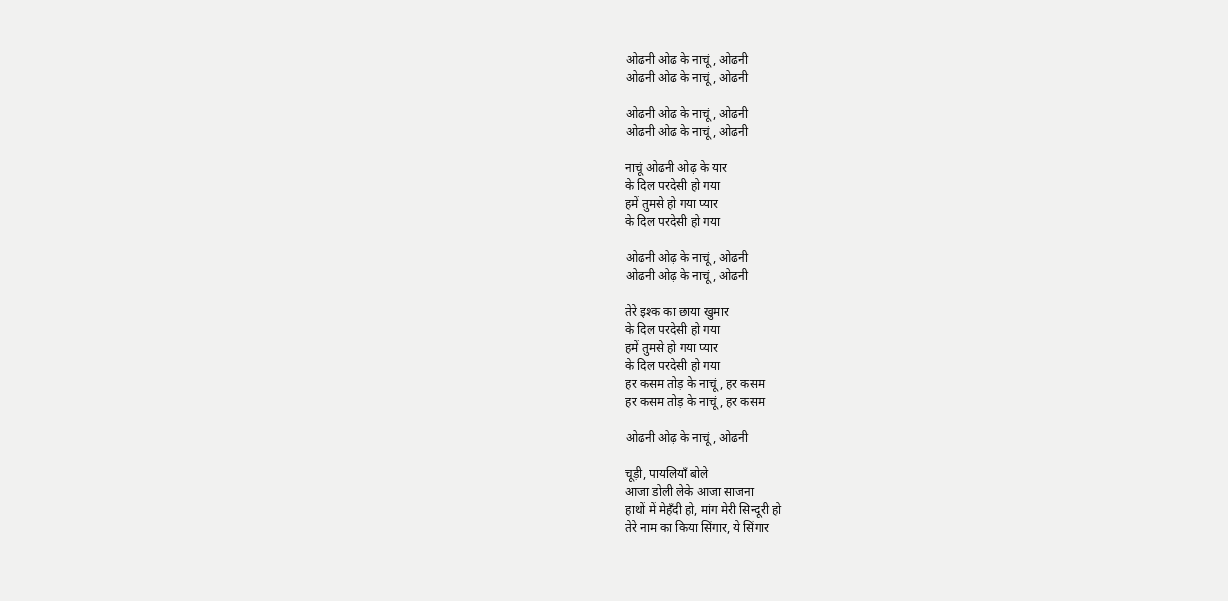ओढनी ओढ के नाचूं, ओढनी
ओढनी ओढ के नाचूं, ओढनी

ओढनी ओढ के नाचूं, ओढनी
ओढनी ओढ के नाचूं, ओढनी

नाचूं ओढनी ओढ़ के यार
के दिल परदेसी हो गया
हमें तुमसे हो गया प्यार
के दिल परदेसी हो गया

ओढनी ओढ़ के नाचूं, ओढनी
ओढनी ओढ़ के नाचूं, ओढनी

तेरे इश्क का छाया खुमार
के दिल परदेसी हो गया
हमें तुमसे हो गया प्यार
के दिल परदेसी हो गया
हर कसम तोड़ के नाचूं, हर कसम
हर कसम तोड़ के नाचूं, हर कसम

ओढनी ओढ़ के नाचूं, ओढनी

चूड़ी, पायलियाँ बोले
आजा डोली लेके आजा साजना
हाथों में मेहँदी हो, मांग मेरी सिन्दूरी हो
तेरे नाम का किया सिंगार, ये सिंगार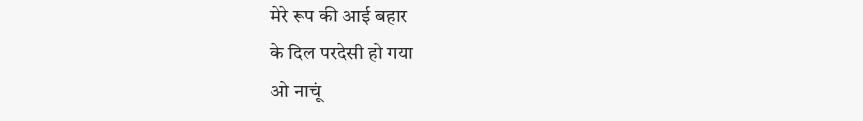मेरे रूप की आई बहार
के दिल परदेसी हो गया
ओ नाचूं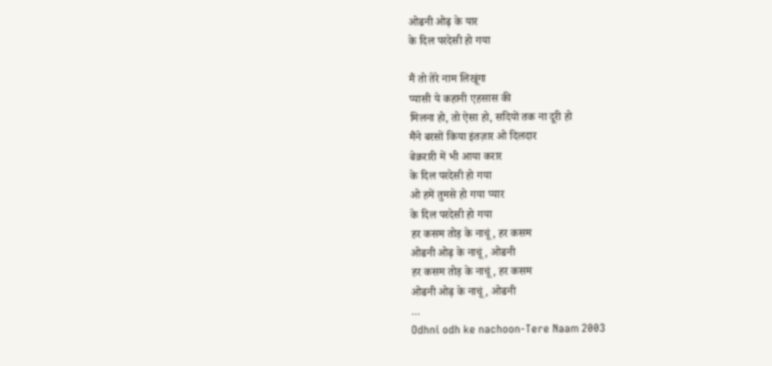ओढनी ओढ़ के यार
के दिल परदेसी हो गया

मैं तो तेरे नाम लिखूंगा
प्यासी ये कहानी एहसास की
मिलना हो, तो ऐसा हो, सदियों तक ना दूरी हो
मैंने बरसों किया इंतज़ार ओ दिलदार
बेक़रारी में भी आया करार
के दिल परदेसी हो गया
ओ हमें तुमसे हो गया प्यार
के दिल परदेसी हो गया
हर कसम तोड़ के नाचूं, हर कसम
ओढनी ओढ़ के नाचूं, ओढनी
हर कसम तोड़ के नाचूं, हर कसम
ओढनी ओढ़ के नाचूं, ओढनी
...
Odhni odh ke nachoon-Tere Naam 2003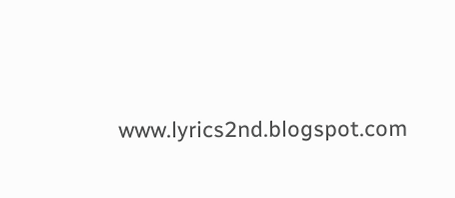www.lyrics2nd.blogspot.com